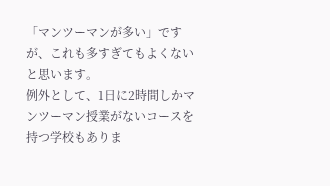「マンツーマンが多い」ですが、これも多すぎてもよくないと思います。
例外として、1日に2時間しかマンツーマン授業がないコースを持つ学校もありま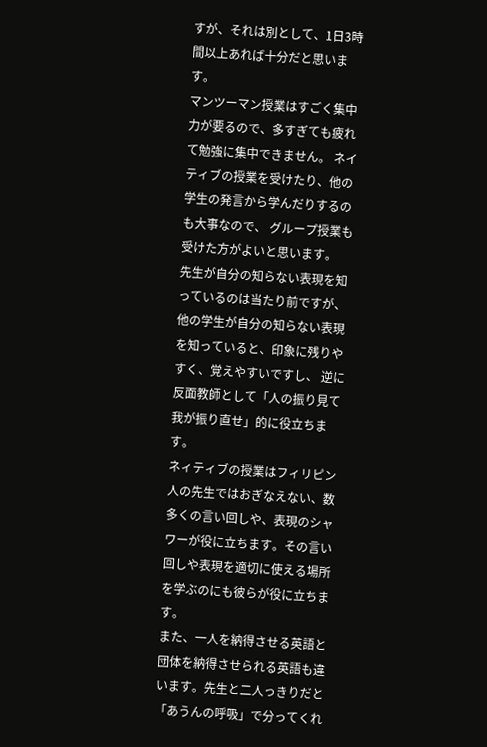すが、それは別として、1日3時間以上あれば十分だと思います。
マンツーマン授業はすごく集中力が要るので、多すぎても疲れて勉強に集中できません。 ネイティブの授業を受けたり、他の学生の発言から学んだりするのも大事なので、 グループ授業も受けた方がよいと思います。
先生が自分の知らない表現を知っているのは当たり前ですが、 他の学生が自分の知らない表現を知っていると、印象に残りやすく、覚えやすいですし、 逆に反面教師として「人の振り見て我が振り直せ」的に役立ちます。
ネィティブの授業はフィリピン人の先生ではおぎなえない、数多くの言い回しや、表現のシャワーが役に立ちます。その言い回しや表現を適切に使える場所を学ぶのにも彼らが役に立ちます。
また、一人を納得させる英語と団体を納得させられる英語も違います。先生と二人っきりだと「あうんの呼吸」で分ってくれ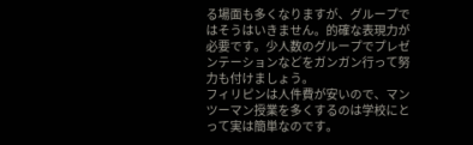る場面も多くなりますが、グループではそうはいきません。的確な表現力が必要です。少人数のグループでプレゼンテーションなどをガンガン行って努力も付けましょう。
フィリピンは人件費が安いので、マンツーマン授業を多くするのは学校にとって実は簡単なのです。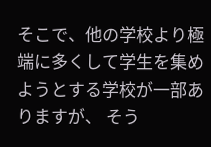そこで、他の学校より極端に多くして学生を集めようとする学校が一部ありますが、 そう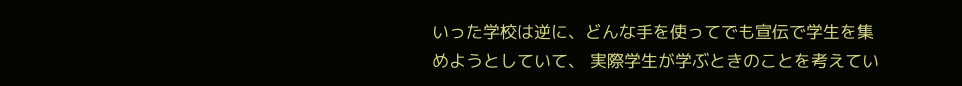いった学校は逆に、どんな手を使ってでも宣伝で学生を集めようとしていて、 実際学生が学ぶときのことを考えてい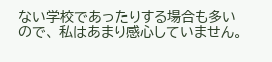ない学校であったりする場合も多いので、 私はあまり感心していません。